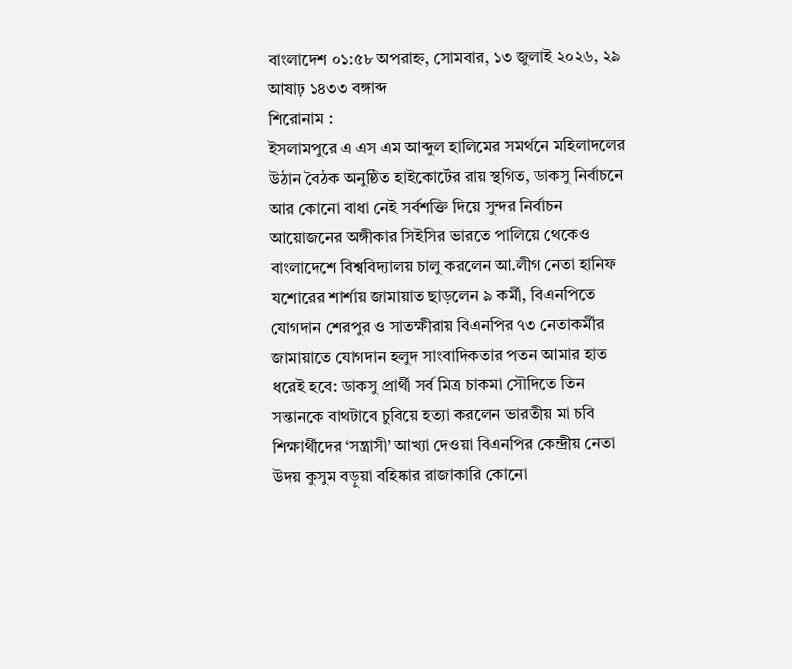বাংলাদেশ ০১:৫৮ অপরাহ্ন, সোমবার, ১৩ জুলাই ২০২৬, ২৯ আষাঢ় ১৪৩৩ বঙ্গাব্দ
শিরোনাম :
ইসলামপুরে এ এস এম আব্দুল হালিমের সমর্থনে মহিলাদলের উঠান বৈঠক অনুষ্ঠিত হাইকোর্টের রায় স্থগিত, ডাকসু নির্বাচনে আর কোনো বাধা নেই সর্বশক্তি দিয়ে সুন্দর নির্বাচন আয়োজনের অঙ্গীকার সিইসির ভারতে পালিয়ে থেকেও বাংলাদেশে বিশ্ববিদ্যালয় চালু করলেন আ.লীগ নেতা হানিফ যশোরের শার্শায় জামায়াত ছাড়লেন ৯ কর্মী, বিএনপিতে যোগদান শেরপুর ও সাতক্ষীরায় বিএনপির ৭৩ নেতাকর্মীর জামায়াতে যোগদান হলুদ সাংবাদিকতার পতন আমার হাত ধরেই হবে: ডাকসু প্রার্থী সর্ব মিত্র চাকমা সৌদিতে তিন সন্তানকে বাথটাবে চুবিয়ে হত্যা করলেন ভারতীয় মা চবি শিক্ষার্থীদের ‘সন্ত্রাসী’ আখ্যা দেওয়া বিএনপির কেন্দ্রীয় নেতা উদয় কুসুম বড়ুয়া বহিষ্কার রাজাকারি কোনো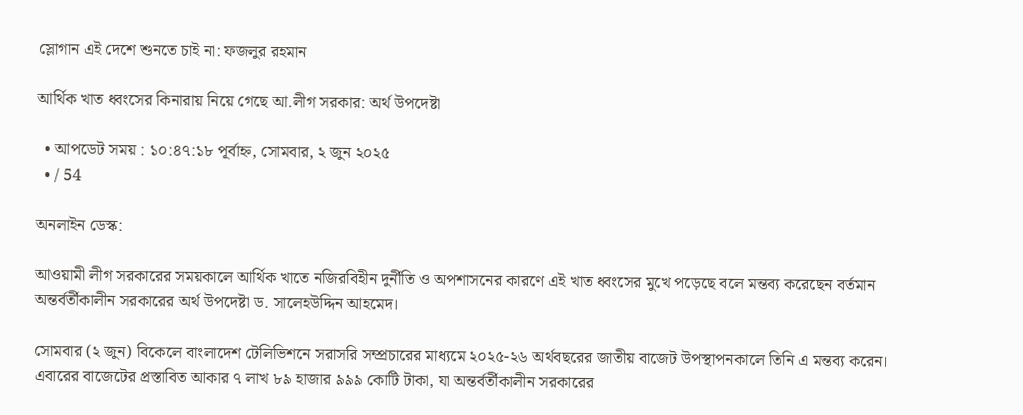স্লোগান এই দেশে শুনতে চাই না: ফজলুর রহমান

আর্থিক খাত ধ্বংসের কিনারায় নিয়ে গেছে আ.লীগ সরকার: অর্থ উপদেষ্টা

  • আপডেট সময় : ১০:৪৭:১৮ পূর্বাহ্ন, সোমবার, ২ জুন ২০২৫
  • / 54

অনলাইন ডেস্ক:

আওয়ামী লীগ সরকারের সময়কালে আর্থিক খাতে নজিরবিহীন দুর্নীতি ও অপশাসনের কারণে এই খাত ধ্বংসের মুখে পড়েছে বলে মন্তব্য করেছেন বর্তমান অন্তর্বর্তীকালীন সরকারের অর্থ উপদেষ্টা ড. সালেহউদ্দিন আহমেদ।

সোমবার (২ জুন) বিকেলে বাংলাদেশ টেলিভিশনে সরাসরি সম্প্রচারের মাধ্যমে ২০২৫-২৬ অর্থবছরের জাতীয় বাজেট উপস্থাপনকালে তিনি এ মন্তব্য করেন। এবারের বাজেটের প্রস্তাবিত আকার ৭ লাখ ৮৯ হাজার ৯৯৯ কোটি টাকা, যা অন্তর্বর্তীকালীন সরকারের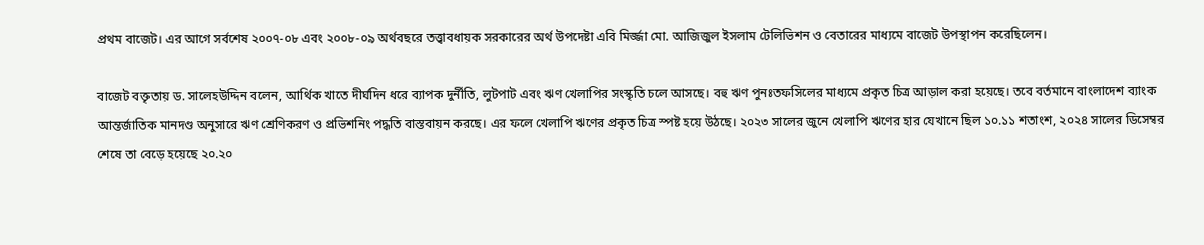প্রথম বাজেট। এর আগে সর্বশেষ ২০০৭-০৮ এবং ২০০৮-০৯ অর্থবছরে তত্ত্বাবধায়ক সরকারের অর্থ উপদেষ্টা এবি মির্জ্জা মো. আজিজুল ইসলাম টেলিভিশন ও বেতারের মাধ্যমে বাজেট উপস্থাপন করেছিলেন।

বাজেট বক্তৃতায় ড. সালেহউদ্দিন বলেন, আর্থিক খাতে দীর্ঘদিন ধরে ব্যাপক দুর্নীতি, লুটপাট এবং ঋণ খেলাপির সংস্কৃতি চলে আসছে। বহু ঋণ পুনঃতফসিলের মাধ্যমে প্রকৃত চিত্র আড়াল করা হয়েছে। তবে বর্তমানে বাংলাদেশ ব্যাংক আন্তর্জাতিক মানদণ্ড অনুসারে ঋণ শ্রেণিকরণ ও প্রভিশনিং পদ্ধতি বাস্তবায়ন করছে। এর ফলে খেলাপি ঋণের প্রকৃত চিত্র স্পষ্ট হয়ে উঠছে। ২০২৩ সালের জুনে খেলাপি ঋণের হার যেখানে ছিল ১০.১১ শতাংশ, ২০২৪ সালের ডিসেম্বর শেষে তা বেড়ে হয়েছে ২০.২০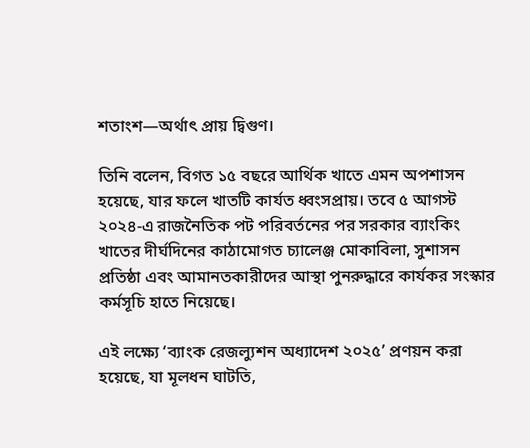শতাংশ—অর্থাৎ প্রায় দ্বিগুণ।

তিনি বলেন, বিগত ১৫ বছরে আর্থিক খাতে এমন অপশাসন হয়েছে, যার ফলে খাতটি কার্যত ধ্বংসপ্রায়। তবে ৫ আগস্ট ২০২৪-এ রাজনৈতিক পট পরিবর্তনের পর সরকার ব্যাংকিং খাতের দীর্ঘদিনের কাঠামোগত চ্যালেঞ্জ মোকাবিলা, সুশাসন প্রতিষ্ঠা এবং আমানতকারীদের আস্থা পুনরুদ্ধারে কার্যকর সংস্কার কর্মসূচি হাতে নিয়েছে।

এই লক্ষ্যে ‘ব্যাংক রেজল্যুশন অধ্যাদেশ ২০২৫’ প্রণয়ন করা হয়েছে, যা মূলধন ঘাটতি,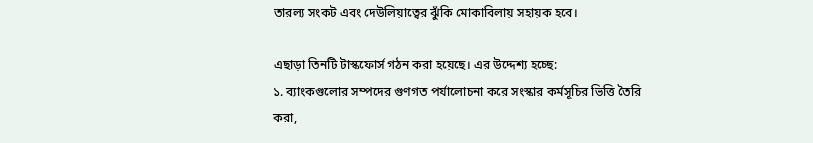তারল্য সংকট এবং দেউলিয়াত্বের ঝুঁকি মোকাবিলায় সহায়ক হবে।

এছাড়া তিনটি টাস্কফোর্স গঠন করা হয়েছে। এর উদ্দেশ্য হচ্ছে:
১. ব্যাংকগুলোর সম্পদের গুণগত পর্যালোচনা করে সংস্কার কর্মসূচির ভিত্তি তৈরি করা,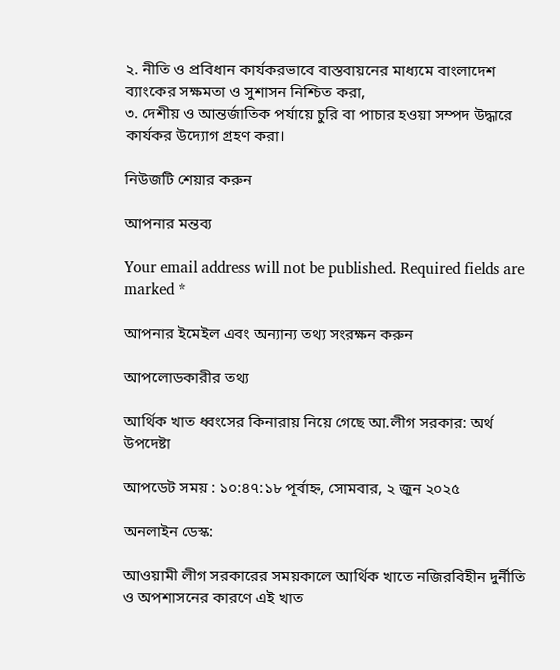২. নীতি ও প্রবিধান কার্যকরভাবে বাস্তবায়নের মাধ্যমে বাংলাদেশ ব্যাংকের সক্ষমতা ও সুশাসন নিশ্চিত করা,
৩. দেশীয় ও আন্তর্জাতিক পর্যায়ে চুরি বা পাচার হওয়া সম্পদ উদ্ধারে কার্যকর উদ্যোগ গ্রহণ করা।

নিউজটি শেয়ার করুন

আপনার মন্তব্য

Your email address will not be published. Required fields are marked *

আপনার ইমেইল এবং অন্যান্য তথ্য সংরক্ষন করুন

আপলোডকারীর তথ্য

আর্থিক খাত ধ্বংসের কিনারায় নিয়ে গেছে আ.লীগ সরকার: অর্থ উপদেষ্টা

আপডেট সময় : ১০:৪৭:১৮ পূর্বাহ্ন, সোমবার, ২ জুন ২০২৫

অনলাইন ডেস্ক:

আওয়ামী লীগ সরকারের সময়কালে আর্থিক খাতে নজিরবিহীন দুর্নীতি ও অপশাসনের কারণে এই খাত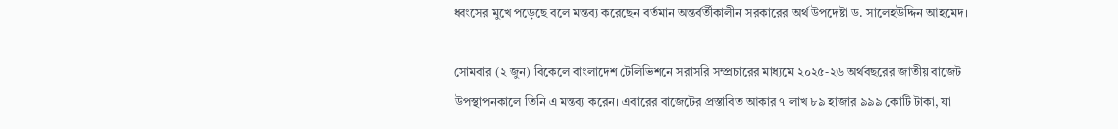ধ্বংসের মুখে পড়েছে বলে মন্তব্য করেছেন বর্তমান অন্তর্বর্তীকালীন সরকারের অর্থ উপদেষ্টা ড. সালেহউদ্দিন আহমেদ।

সোমবার (২ জুন) বিকেলে বাংলাদেশ টেলিভিশনে সরাসরি সম্প্রচারের মাধ্যমে ২০২৫-২৬ অর্থবছরের জাতীয় বাজেট উপস্থাপনকালে তিনি এ মন্তব্য করেন। এবারের বাজেটের প্রস্তাবিত আকার ৭ লাখ ৮৯ হাজার ৯৯৯ কোটি টাকা, যা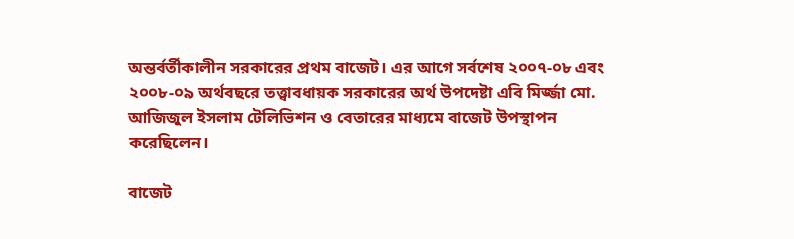অন্তর্বর্তীকালীন সরকারের প্রথম বাজেট। এর আগে সর্বশেষ ২০০৭-০৮ এবং ২০০৮-০৯ অর্থবছরে তত্ত্বাবধায়ক সরকারের অর্থ উপদেষ্টা এবি মির্জ্জা মো. আজিজুল ইসলাম টেলিভিশন ও বেতারের মাধ্যমে বাজেট উপস্থাপন করেছিলেন।

বাজেট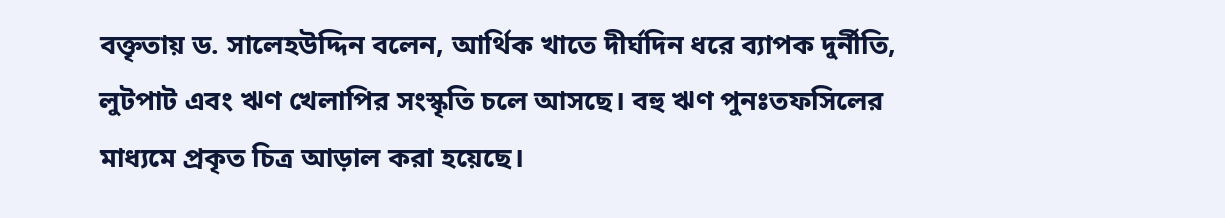বক্তৃতায় ড. সালেহউদ্দিন বলেন, আর্থিক খাতে দীর্ঘদিন ধরে ব্যাপক দুর্নীতি, লুটপাট এবং ঋণ খেলাপির সংস্কৃতি চলে আসছে। বহু ঋণ পুনঃতফসিলের মাধ্যমে প্রকৃত চিত্র আড়াল করা হয়েছে।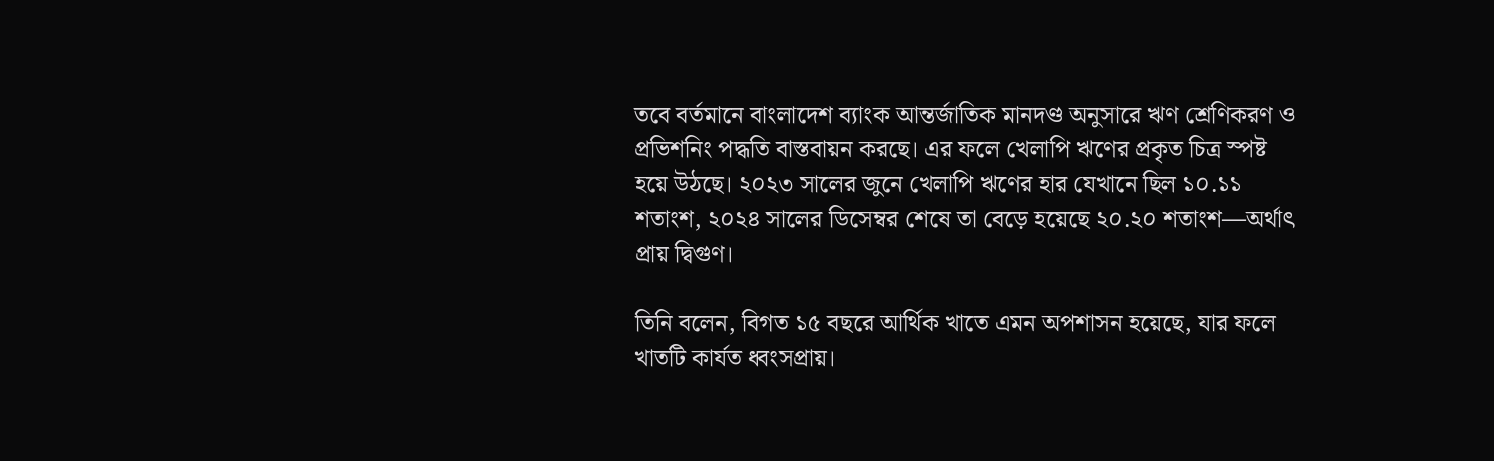তবে বর্তমানে বাংলাদেশ ব্যাংক আন্তর্জাতিক মানদণ্ড অনুসারে ঋণ শ্রেণিকরণ ও প্রভিশনিং পদ্ধতি বাস্তবায়ন করছে। এর ফলে খেলাপি ঋণের প্রকৃত চিত্র স্পষ্ট হয়ে উঠছে। ২০২৩ সালের জুনে খেলাপি ঋণের হার যেখানে ছিল ১০.১১ শতাংশ, ২০২৪ সালের ডিসেম্বর শেষে তা বেড়ে হয়েছে ২০.২০ শতাংশ—অর্থাৎ প্রায় দ্বিগুণ।

তিনি বলেন, বিগত ১৫ বছরে আর্থিক খাতে এমন অপশাসন হয়েছে, যার ফলে খাতটি কার্যত ধ্বংসপ্রায়।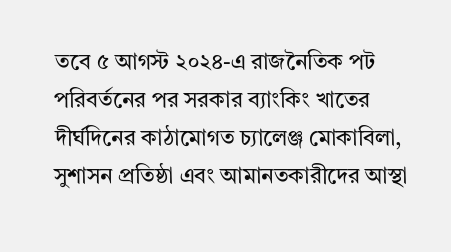তবে ৫ আগস্ট ২০২৪-এ রাজনৈতিক পট পরিবর্তনের পর সরকার ব্যাংকিং খাতের দীর্ঘদিনের কাঠামোগত চ্যালেঞ্জ মোকাবিলা, সুশাসন প্রতিষ্ঠা এবং আমানতকারীদের আস্থা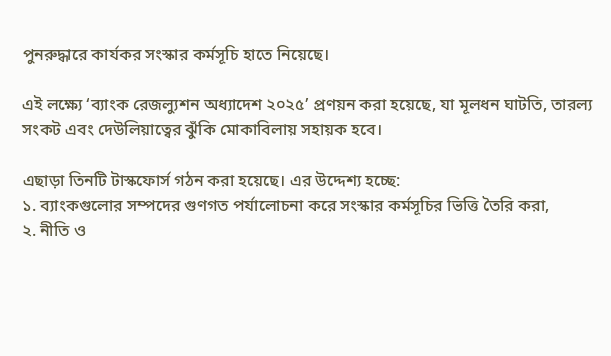পুনরুদ্ধারে কার্যকর সংস্কার কর্মসূচি হাতে নিয়েছে।

এই লক্ষ্যে ‘ব্যাংক রেজল্যুশন অধ্যাদেশ ২০২৫’ প্রণয়ন করা হয়েছে, যা মূলধন ঘাটতি, তারল্য সংকট এবং দেউলিয়াত্বের ঝুঁকি মোকাবিলায় সহায়ক হবে।

এছাড়া তিনটি টাস্কফোর্স গঠন করা হয়েছে। এর উদ্দেশ্য হচ্ছে:
১. ব্যাংকগুলোর সম্পদের গুণগত পর্যালোচনা করে সংস্কার কর্মসূচির ভিত্তি তৈরি করা,
২. নীতি ও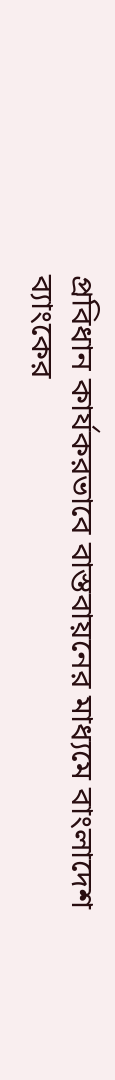প্রবিধান কার্যকরভাবে বাস্তবায়নের মাধ্যমে বাংলাদেশ ব্যাংকের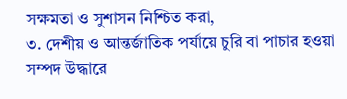সক্ষমতা ও সুশাসন নিশ্চিত করা,
৩. দেশীয় ও আন্তর্জাতিক পর্যায়ে চুরি বা পাচার হওয়া সম্পদ উদ্ধারে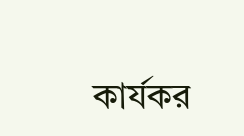কার্যকর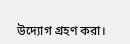উদ্যোগ গ্রহণ করা।